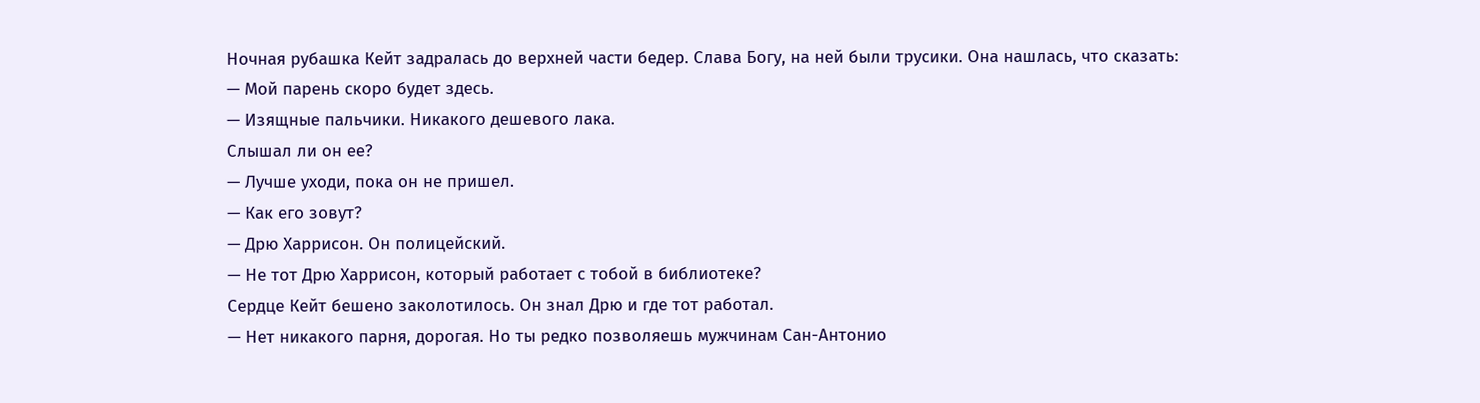Ночная рубашка Кейт задралась до верхней части бедер. Слава Богу, на ней были трусики. Она нашлась, что сказать:
— Мой парень скоро будет здесь.
— Изящные пальчики. Никакого дешевого лака.
Слышал ли он ее?
— Лучше уходи, пока он не пришел.
— Как его зовут?
— Дрю Харрисон. Он полицейский.
— Не тот Дрю Харрисон, который работает с тобой в библиотеке?
Сердце Кейт бешено заколотилось. Он знал Дрю и где тот работал.
— Нет никакого парня, дорогая. Но ты редко позволяешь мужчинам Сан-Антонио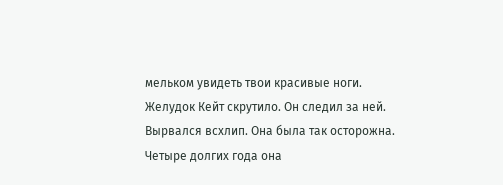мельком увидеть твои красивые ноги.
Желудок Кейт скрутило. Он следил за ней. Вырвался всхлип. Она была так осторожна. Четыре долгих года она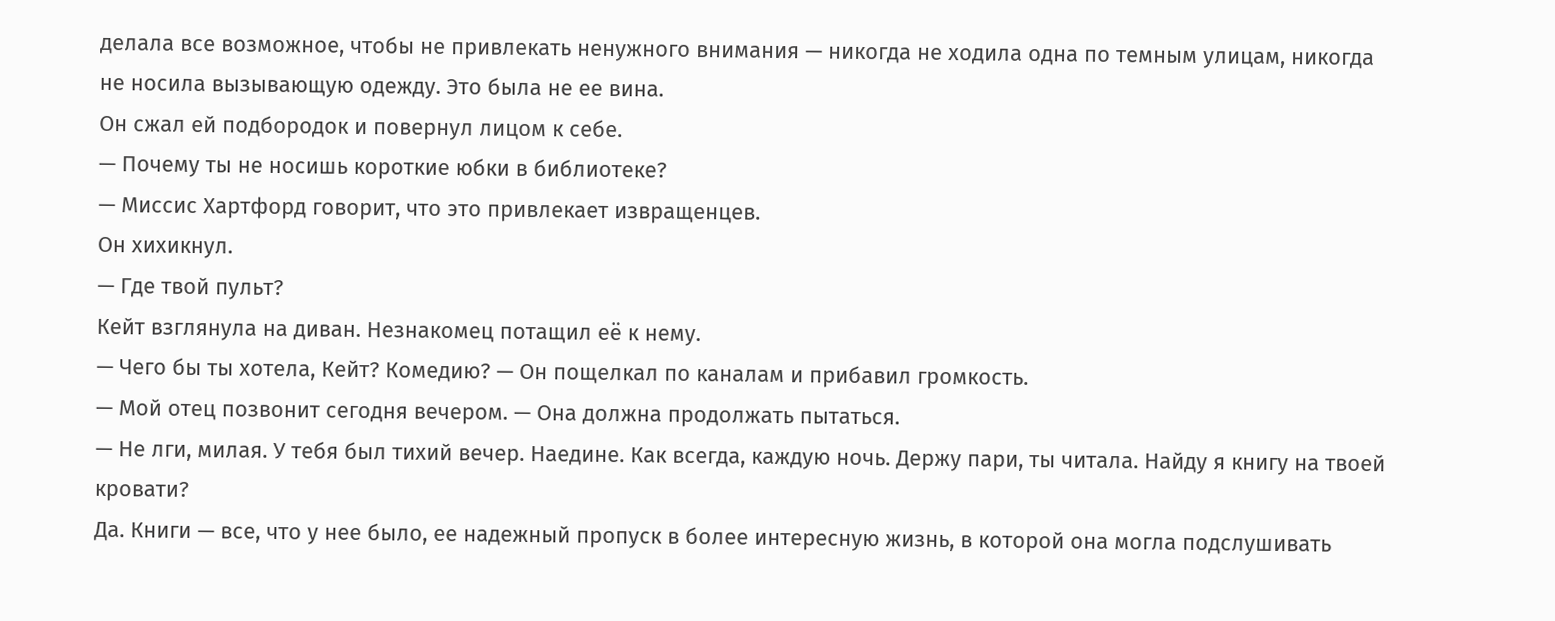делала все возможное, чтобы не привлекать ненужного внимания — никогда не ходила одна по темным улицам, никогда не носила вызывающую одежду. Это была не ее вина.
Он сжал ей подбородок и повернул лицом к себе.
— Почему ты не носишь короткие юбки в библиотеке?
— Миссис Хартфорд говорит, что это привлекает извращенцев.
Он хихикнул.
— Где твой пульт?
Кейт взглянула на диван. Незнакомец потащил её к нему.
— Чего бы ты хотела, Кейт? Комедию? — Он пощелкал по каналам и прибавил громкость.
— Мой отец позвонит сегодня вечером. — Она должна продолжать пытаться.
— Не лги, милая. У тебя был тихий вечер. Наедине. Как всегда, каждую ночь. Держу пари, ты читала. Найду я книгу на твоей кровати?
Да. Книги — все, что у нее было, ее надежный пропуск в более интересную жизнь, в которой она могла подслушивать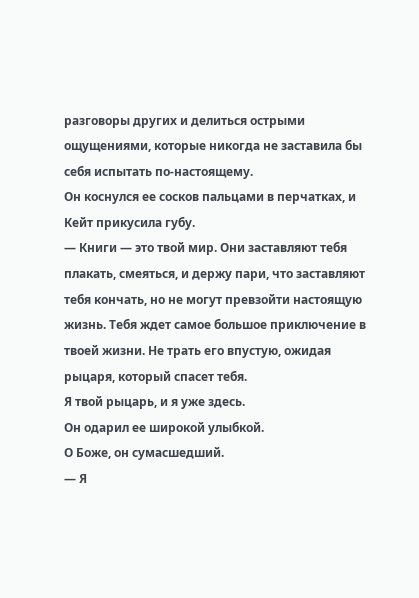разговоры других и делиться острыми ощущениями, которые никогда не заставила бы себя испытать по-настоящему.
Он коснулся ее сосков пальцами в перчатках, и Кейт прикусила губу.
— Книги — это твой мир. Они заставляют тебя плакать, смеяться, и держу пари, что заставляют тебя кончать, но не могут превзойти настоящую жизнь. Тебя ждет самое большое приключение в твоей жизни. Не трать его впустую, ожидая рыцаря, который спасет тебя.
Я твой рыцарь, и я уже здесь.
Он одарил ее широкой улыбкой.
О Боже, он сумасшедший.
— Я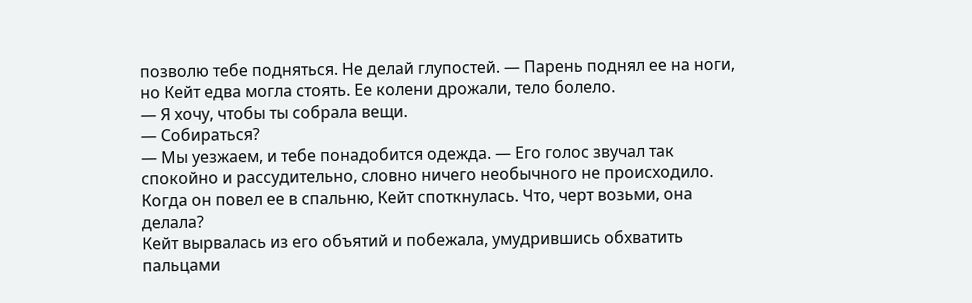позволю тебе подняться. Не делай глупостей. — Парень поднял ее на ноги, но Кейт едва могла стоять. Ее колени дрожали, тело болело.
— Я хочу, чтобы ты собрала вещи.
— Собираться?
— Мы уезжаем, и тебе понадобится одежда. — Его голос звучал так спокойно и рассудительно, словно ничего необычного не происходило. Когда он повел ее в спальню, Кейт споткнулась. Что, черт возьми, она делала?
Кейт вырвалась из его объятий и побежала, умудрившись обхватить пальцами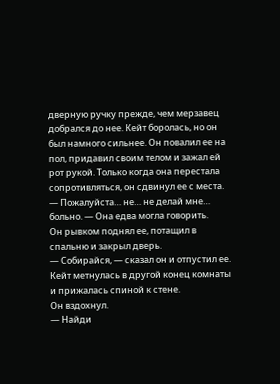дверную ручку прежде, чем мерзавец добрался до нее. Кейт боролась, но он был намного сильнее. Он повалил ее на пол, придавил своим телом и зажал ей рот рукой. Только когда она перестала сопротивляться, он сдвинул ее с места.
— Пожалуйста… не… не делай мне… больно. — Она едва могла говорить.
Он рывком поднял ее, потащил в спальню и закрыл дверь.
— Собирайся, — сказал он и отпустил ее.
Кейт метнулась в другой конец комнаты и прижалась спиной к стене.
Он вздохнул.
— Найди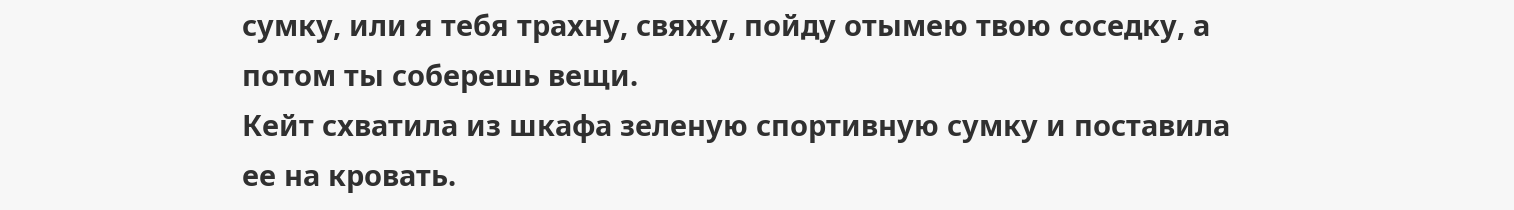сумку, или я тебя трахну, свяжу, пойду отымею твою соседку, а потом ты соберешь вещи.
Кейт схватила из шкафа зеленую спортивную сумку и поставила ее на кровать.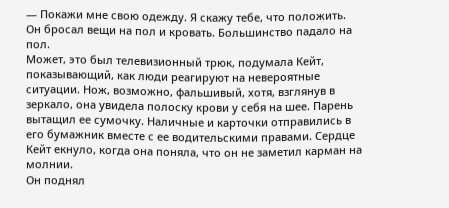— Покажи мне свою одежду. Я скажу тебе, что положить.
Он бросал вещи на пол и кровать. Большинство падало на пол.
Может, это был телевизионный трюк, подумала Кейт, показывающий, как люди реагируют на невероятные ситуации. Нож, возможно, фальшивый, хотя, взглянув в зеркало, она увидела полоску крови у себя на шее. Парень вытащил ее сумочку. Наличные и карточки отправились в его бумажник вместе с ее водительскими правами. Сердце Кейт екнуло, когда она поняла, что он не заметил карман на молнии.
Он поднял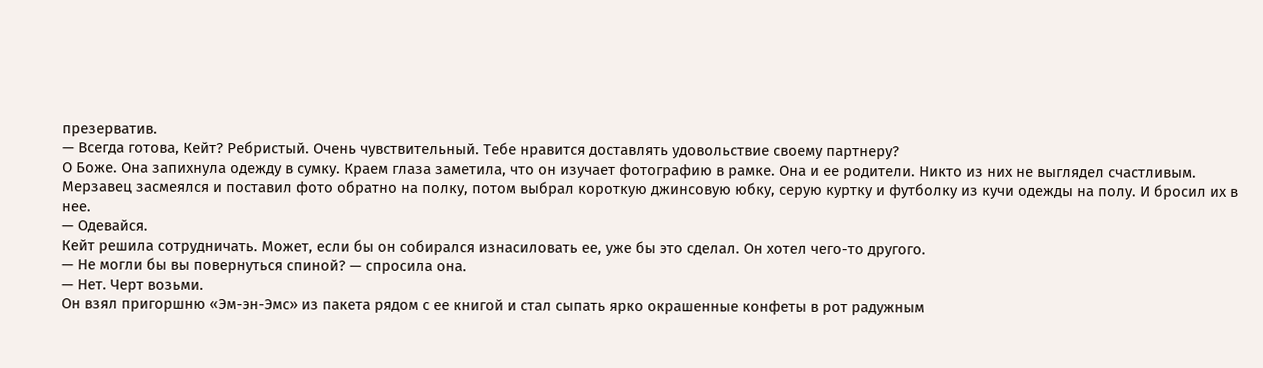презерватив.
— Всегда готова, Кейт? Ребристый. Очень чувствительный. Тебе нравится доставлять удовольствие своему партнеру?
О Боже. Она запихнула одежду в сумку. Краем глаза заметила, что он изучает фотографию в рамке. Она и ее родители. Никто из них не выглядел счастливым. Мерзавец засмеялся и поставил фото обратно на полку, потом выбрал короткую джинсовую юбку, серую куртку и футболку из кучи одежды на полу. И бросил их в нее.
— Одевайся.
Кейт решила сотрудничать. Может, если бы он собирался изнасиловать ее, уже бы это сделал. Он хотел чего-то другого.
— Не могли бы вы повернуться спиной? — спросила она.
— Нет. Черт возьми.
Он взял пригоршню «Эм-эн-Эмс» из пакета рядом с ее книгой и стал сыпать ярко окрашенные конфеты в рот радужным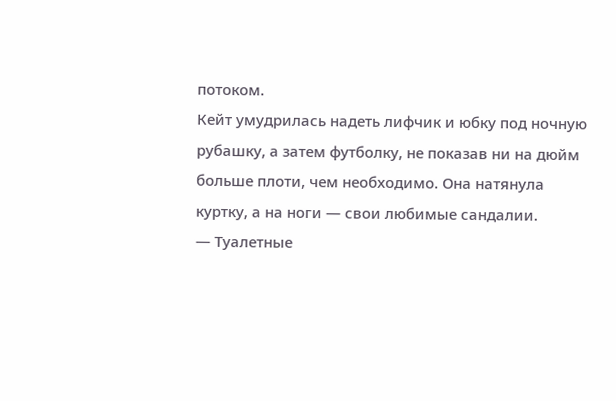потоком.
Кейт умудрилась надеть лифчик и юбку под ночную рубашку, а затем футболку, не показав ни на дюйм больше плоти, чем необходимо. Она натянула куртку, а на ноги — свои любимые сандалии.
— Туалетные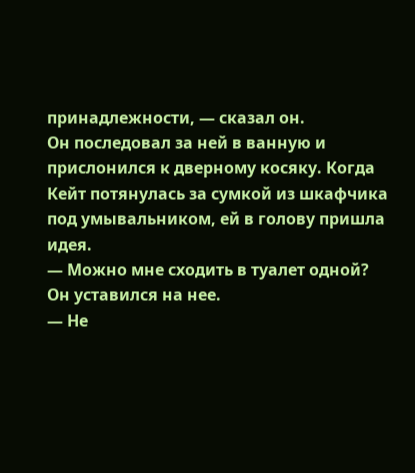принадлежности, — сказал он.
Он последовал за ней в ванную и прислонился к дверному косяку. Когда Кейт потянулась за сумкой из шкафчика под умывальником, ей в голову пришла идея.
— Можно мне сходить в туалет одной?
Он уставился на нее.
— Не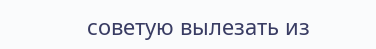советую вылезать из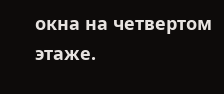окна на четвертом этаже.